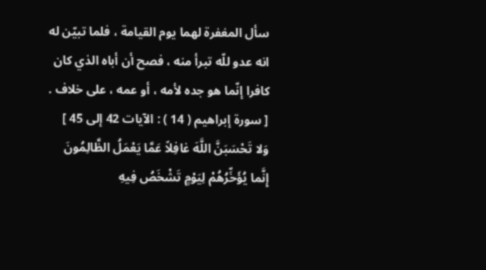سأل المغفرة لهما يوم القيامة ، فلما تبيّن له انه عدو للّه تبرأ منه ، فصح أن أباه الذي كان كافرا إنّما هو جده لأمه ، أو عمه ، على خلاف .
[ سورة إبراهيم ( 14 ) : الآيات 42 إلى 45 ]
وَلا تَحْسَبَنَّ اللَّهَ غافِلاً عَمَّا يَعْمَلُ الظَّالِمُونَ إِنَّما يُؤَخِّرُهُمْ لِيَوْمٍ تَشْخَصُ فِيهِ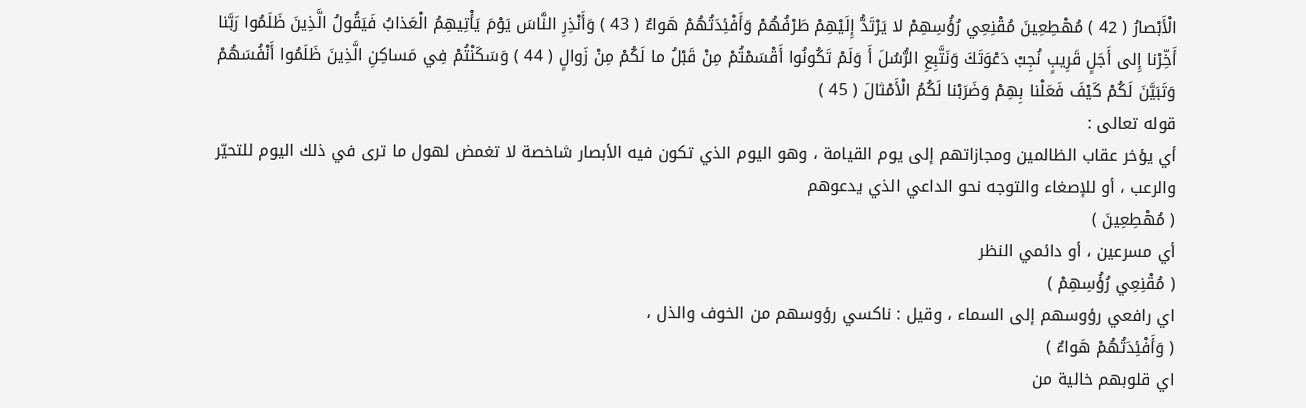الْأَبْصارُ ( 42 ) مُهْطِعِينَ مُقْنِعِي رُؤُسِهِمْ لا يَرْتَدُّ إِلَيْهِمْ طَرْفُهُمْ وَأَفْئِدَتُهُمْ هَواءٌ ( 43 ) وَأَنْذِرِ النَّاسَ يَوْمَ يَأْتِيهِمُ الْعَذابُ فَيَقُولُ الَّذِينَ ظَلَمُوا رَبَّنا أَخِّرْنا إِلى أَجَلٍ قَرِيبٍ نُجِبْ دَعْوَتَكَ وَنَتَّبِعِ الرُّسُلَ أَ وَلَمْ تَكُونُوا أَقْسَمْتُمْ مِنْ قَبْلُ ما لَكُمْ مِنْ زَوالٍ ( 44 ) وَسَكَنْتُمْ فِي مَساكِنِ الَّذِينَ ظَلَمُوا أَنْفُسَهُمْ وَتَبَيَّنَ لَكُمْ كَيْفَ فَعَلْنا بِهِمْ وَضَرَبْنا لَكُمُ الْأَمْثالَ ( 45 )
قوله تعالى :
أي يؤخر عقاب الظالمين ومجازاتهم إلى يوم القيامة ، وهو اليوم الذي تكون فيه الأبصار شاخصة لا تغمض لهول ما ترى في ذلك اليوم للتحيّر والرعب ، أو للإصغاء والتوجه نحو الداعي الذي يدعوهم
( مُهْطِعِينَ )
أي مسرعين ، أو دائمي النظر
( مُقْنِعِي رُؤُسِهِمْ )
اي رافعي رؤوسهم إلى السماء ، وقيل : ناكسي رؤوسهم من الخوف والذل ،
( وَأَفْئِدَتُهُمْ هَواءٌ )
اي قلوبهم خالية من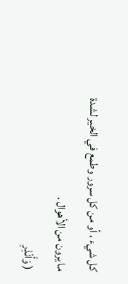كل شيء ، أو من كل سرور وطمع في الخير لشدة ما يرون من الأهوال .
( وَأَنْذِرِ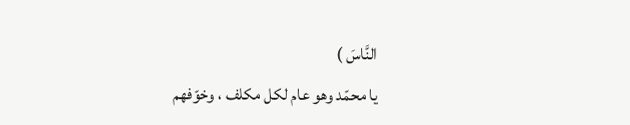النَّاسَ )
يا محمّد وهو عام لكل مكلف ، وخوّفهم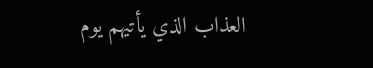العذاب الذي يأتيهم يوم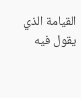القيامة الذي يقول فيه